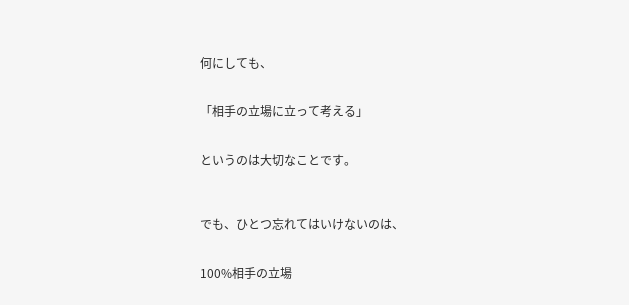何にしても、


「相手の立場に立って考える」


というのは大切なことです。



でも、ひとつ忘れてはいけないのは、


100%相手の立場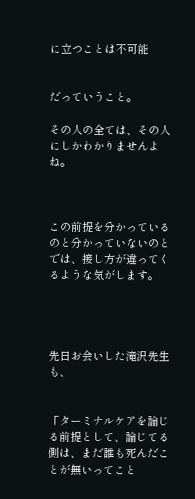に立つことは不可能


だっていうこと。

その人の全ては、その人にしかわかりませんよね。



この前提を分かっているのと分かっていないのとでは、接し方が違ってくるような気がします。




先日お会いした滝沢先生も、


「ターミナルケアを論じる前提として、論じてる側は、まだ誰も死んだことが無いってこと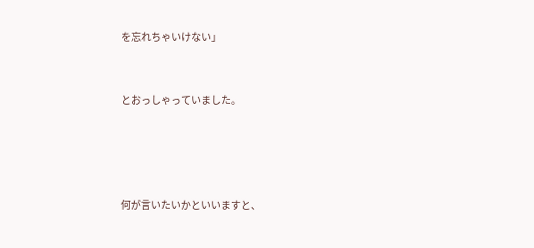を忘れちゃいけない」


とおっしゃっていました。




何が言いたいかといいますと、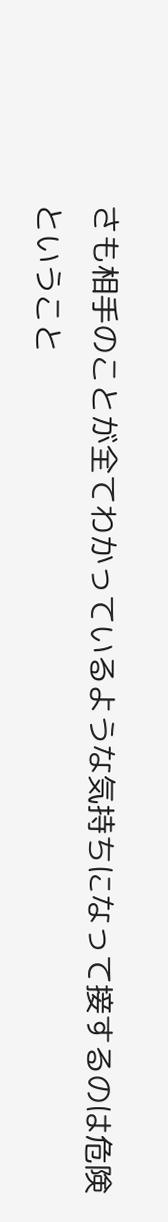さも相手のことが全てわかっているような気持ちになって接するのは危険ということ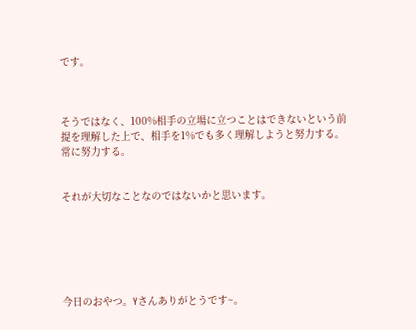です。



そうではなく、100%相手の立場に立つことはできないという前提を理解した上で、相手を1%でも多く理解しようと努力する。常に努力する。


それが大切なことなのではないかと思います。






今日のおやつ。Yさんありがとうです~。